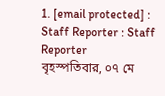1. [email protected] : Staff Reporter : Staff Reporter
বৃহস্পতিবার, ০৭ মে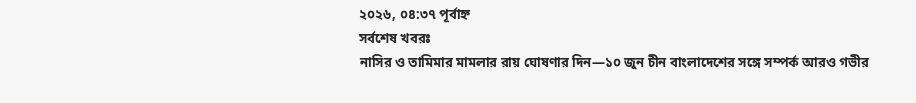২০২৬, ০৪:৩৭ পূর্বাহ্ন
সর্বশেষ খবরঃ
নাসির ও তামিমার মামলার রায় ঘোষণার দিন—১০ জুন চীন বাংলাদেশের সঙ্গে সম্পর্ক আরও গভীর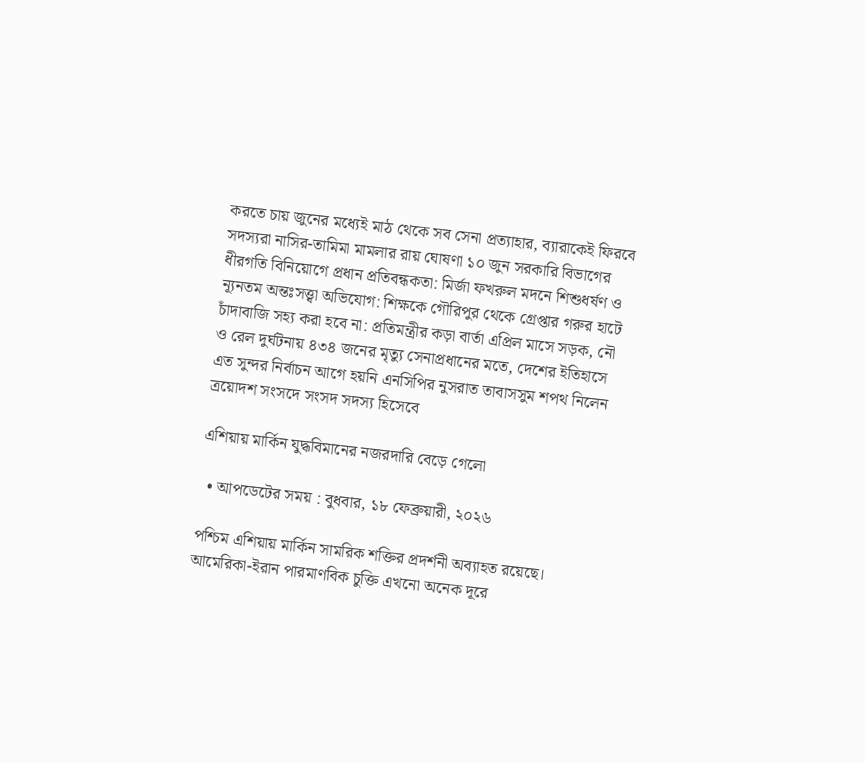করতে চায় জুনের মধ্যেই মাঠ থেকে সব সেনা প্রত্যাহার, ব্যারাকেই ফিরবে সদস্যরা নাসির-তামিমা মামলার রায় ঘোষণা ১০ জুন সরকারি বিভাগের ধীরগতি বিনিয়োগে প্রধান প্রতিবন্ধকতা: মির্জা ফখরুল মদনে শিশুধর্ষণ ও ন্যূনতম অন্তঃসত্ত্বা অভিযোগ: শিক্ষকে গৌরিপুর থেকে গ্রেপ্তার গরুর হাটে চাঁদাবাজি সহ্য করা হবে না: প্রতিমন্ত্রীর কড়া বার্তা এপ্রিল মাসে সড়ক, নৌ ও রেল দুর্ঘটনায় ৪৩৪ জনের মৃত্যু সেনাপ্রধানের মতে, দেশের ইতিহাসে এত সুন্দর নির্বাচন আগে হয়নি এনসিপির নুসরাত তাবাসসুম শপথ নিলেন ত্রয়োদশ সংসদে সংসদ সদস্য হিসেবে

এশিয়ায় মার্কিন যুদ্ধবিমানের নজরদারি বেড়ে গেলো

  • আপডেটের সময় : বুধবার, ১৮ ফেব্রুয়ারী, ২০২৬

পশ্চিম এশিয়ায় মার্কিন সামরিক শক্তির প্রদর্শনী অব্যাহত রয়েছে। আমেরিকা-ইরান পারমাণবিক চুক্তি এখনো অনেক দূরে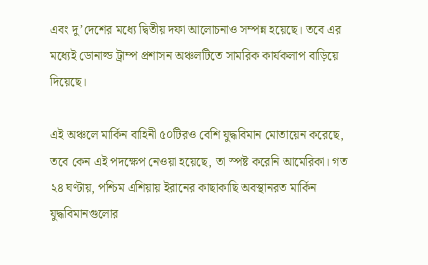এবং দু’দেশের মধ্যে দ্বিতীয় দফা আলোচনাও সম্পন্ন হয়েছে। তবে এর মধ্যেই ডোনাল্ড ট্রাম্প প্রশাসন অঞ্চলটিতে সামরিক কার্যকলাপ বাড়িয়ে দিয়েছে।

এই অঞ্চলে মার্কিন বাহিনী ৫০টিরও বেশি যুদ্ধবিমান মোতায়েন করেছে, তবে কেন এই পদক্ষেপ নেওয়া হয়েছে, তা স্পষ্ট করেনি আমেরিকা। গত ২৪ ঘণ্টায়, পশ্চিম এশিয়ায় ইরানের কাছাকাছি অবস্থানরত মার্কিন যুদ্ধবিমানগুলোর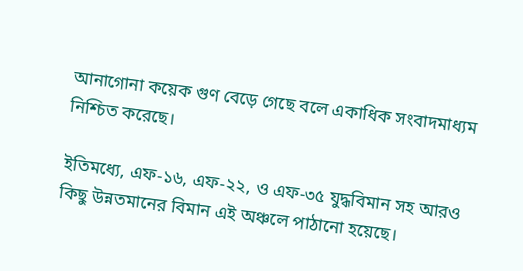আনাগোনা কয়েক গুণ বেড়ে গেছে বলে একাধিক সংবাদমাধ্যম নিশ্চিত করেছে।

ইতিমধ্যে, এফ-১৬, এফ-২২, ও এফ-৩৫ যুদ্ধবিমান সহ আরও কিছু উন্নতমানের বিমান এই অঞ্চলে পাঠানো হয়েছে।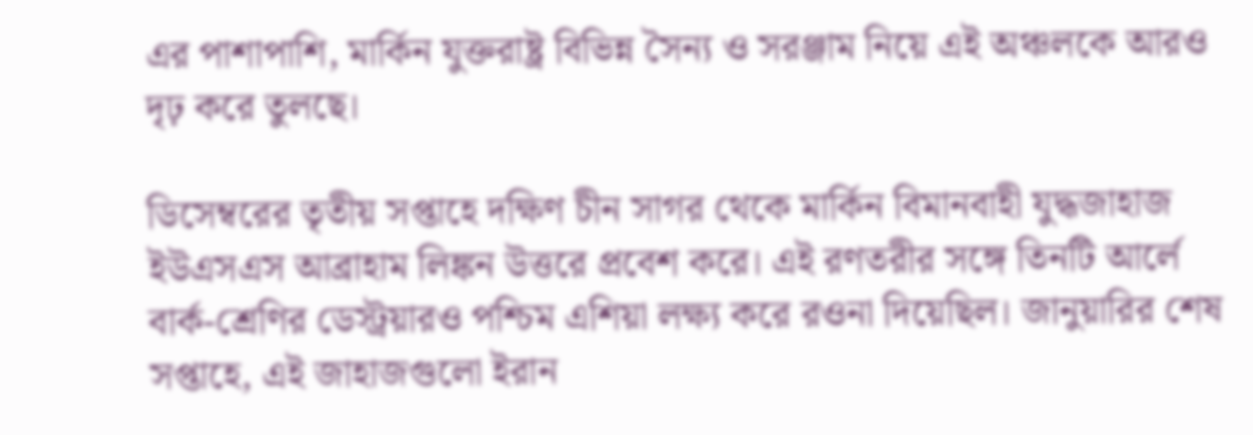এর পাশাপাশি, মার্কিন যুক্তরাষ্ট্র বিভিন্ন সৈন্য ও সরঞ্জাম নিয়ে এই অঞ্চলকে আরও দৃঢ় করে তুলছে।

ডিসেম্বরের তৃতীয় সপ্তাহে দক্ষিণ চীন সাগর থেকে মার্কিন বিমানবাহী যুদ্ধজাহাজ ইউএসএস আব্রাহাম লিঙ্কন উত্তরে প্রবেশ করে। এই রণতরীর সঙ্গে তিনটি আর্লে বার্ক-শ্রেণির ডেস্ট্রয়ারও পশ্চিম এশিয়া লক্ষ্য করে রওনা দিয়েছিল। জানুয়ারির শেষ সপ্তাহে, এই জাহাজগুলো ইরান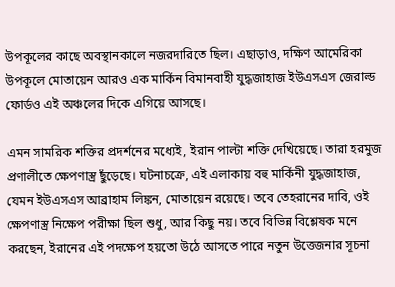উপকূলের কাছে অবস্থানকালে নজরদারিতে ছিল। এছাড়াও, দক্ষিণ আমেরিকা উপকূলে মোতায়েন আরও এক মার্কিন বিমানবাহী যুদ্ধজাহাজ ইউএসএস জেরাল্ড ফোর্ডও এই অঞ্চলের দিকে এগিয়ে আসছে।

এমন সামরিক শক্তির প্রদর্শনের মধ্যেই, ইরান পাল্টা শক্তি দেখিয়েছে। তারা হরমুজ প্রণালীতে ক্ষেপণাস্ত্র ছুঁড়েছে। ঘটনাচক্রে, এই এলাকায় বহু মার্কিনী যুদ্ধজাহাজ, যেমন ইউএসএস আব্রাহাম লিঙ্কন, মোতায়েন রয়েছে। তবে তেহরানের দাবি, ওই ক্ষেপণাস্ত্র নিক্ষেপ পরীক্ষা ছিল শুধু, আর কিছু নয়। তবে বিভিন্ন বিশ্লেষক মনে করছেন, ইরানের এই পদক্ষেপ হয়তো উঠে আসতে পারে নতুন উত্তেজনার সূচনা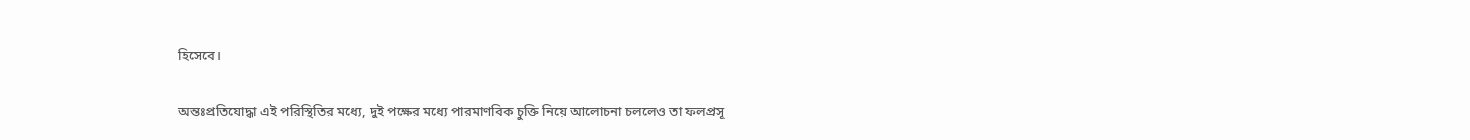হিসেবে।

অন্তঃপ্রতিযোদ্ধা এই পরিস্থিতির মধ্যে, দুই পক্ষের মধ্যে পারমাণবিক চুক্তি নিয়ে আলোচনা চললেও তা ফলপ্রসূ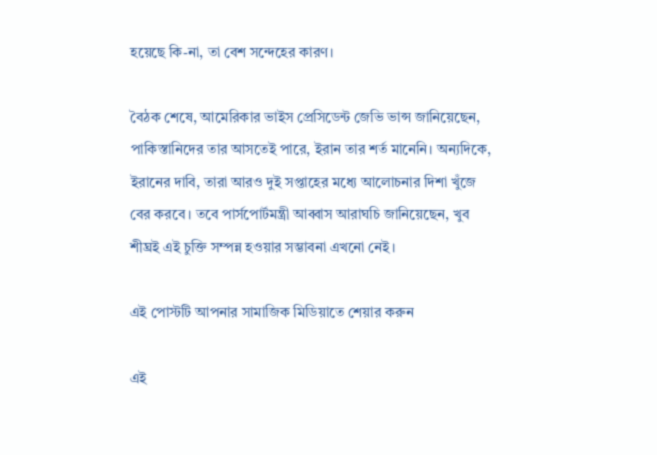হয়েছে কি-না, তা বেশ সন্দেহের কারণ।

বৈঠক শেষে, আমেরিকার ভাইস প্রেসিডেন্ট জেভি ভান্স জানিয়েছেন, পাকিস্তানিদের তার আসতেই পারে, ইরান তার শর্ত মানেনি। অন্যদিকে, ইরানের দাবি, তারা আরও দুই সপ্তাহের মধ্যে আলোচনার দিশা খুঁজে বের করবে। তবে পার্সপোর্টমন্ত্রী আব্বাস আরাঘচি জানিয়েছেন, খুব শীঘ্রই এই চুক্তি সম্পন্ন হওয়ার সম্ভাবনা এখনো নেই।

এই পোস্টটি আপনার সামাজিক মিডিয়াতে শেয়ার করুন

এই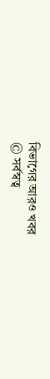বিভাগের আরও খবর
© সর্বস্বত্ব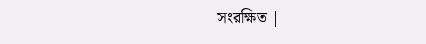সংরক্ষিত |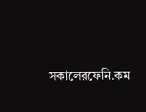সকালেরফেনি.কম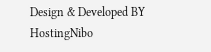Design & Developed BY HostingNibo